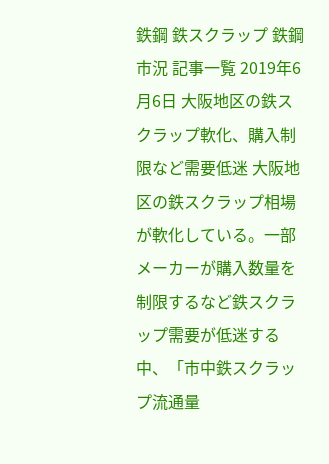鉄鋼 鉄スクラップ 鉄鋼市況 記事一覧 2019年6月6日 大阪地区の鉄スクラップ軟化、購入制限など需要低迷 大阪地区の鉄スクラップ相場が軟化している。一部メーカーが購入数量を制限するなど鉄スクラップ需要が低迷する中、「市中鉄スクラップ流通量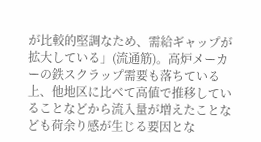が比較的堅調なため、需給ギャップが拡大している」(流通筋)。高炉メーカーの鉄スクラップ需要も落ちている上、他地区に比べて高値で推移していることなどから流入量が増えたことなども荷余り感が生じる要因とな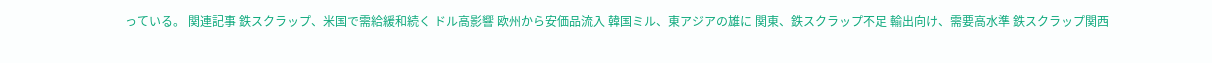っている。 関連記事 鉄スクラップ、米国で需給緩和続く ドル高影響 欧州から安価品流入 韓国ミル、東アジアの雄に 関東、鉄スクラップ不足 輸出向け、需要高水準 鉄スクラップ関西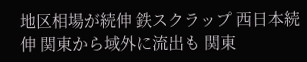地区相場が続伸 鉄スクラップ 西日本続伸 関東から域外に流出も 関東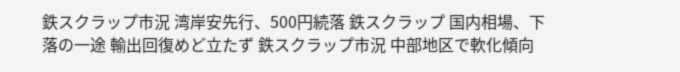鉄スクラップ市況 湾岸安先行、500円続落 鉄スクラップ 国内相場、下落の一途 輸出回復めど立たず 鉄スクラップ市況 中部地区で軟化傾向